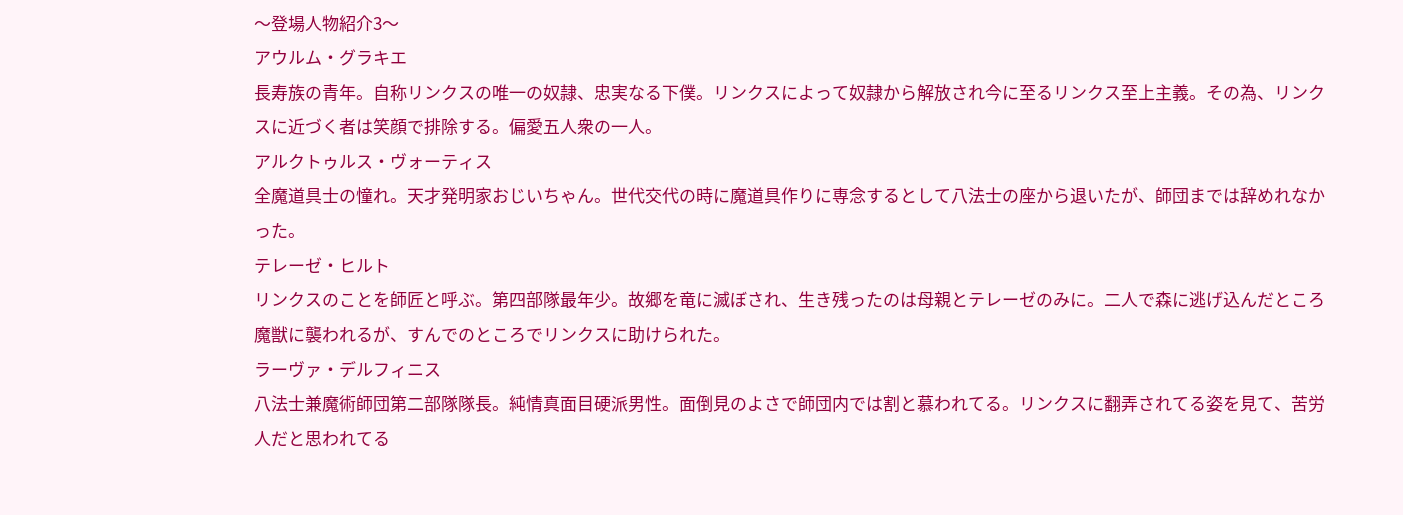〜登場人物紹介3〜
アウルム・グラキエ
長寿族の青年。自称リンクスの唯一の奴隷、忠実なる下僕。リンクスによって奴隷から解放され今に至るリンクス至上主義。その為、リンクスに近づく者は笑顔で排除する。偏愛五人衆の一人。
アルクトゥルス・ヴォーティス
全魔道具士の憧れ。天才発明家おじいちゃん。世代交代の時に魔道具作りに専念するとして八法士の座から退いたが、師団までは辞めれなかった。
テレーゼ・ヒルト
リンクスのことを師匠と呼ぶ。第四部隊最年少。故郷を竜に滅ぼされ、生き残ったのは母親とテレーゼのみに。二人で森に逃げ込んだところ魔獣に襲われるが、すんでのところでリンクスに助けられた。
ラーヴァ・デルフィニス
八法士兼魔術師団第二部隊隊長。純情真面目硬派男性。面倒見のよさで師団内では割と慕われてる。リンクスに翻弄されてる姿を見て、苦労人だと思われてる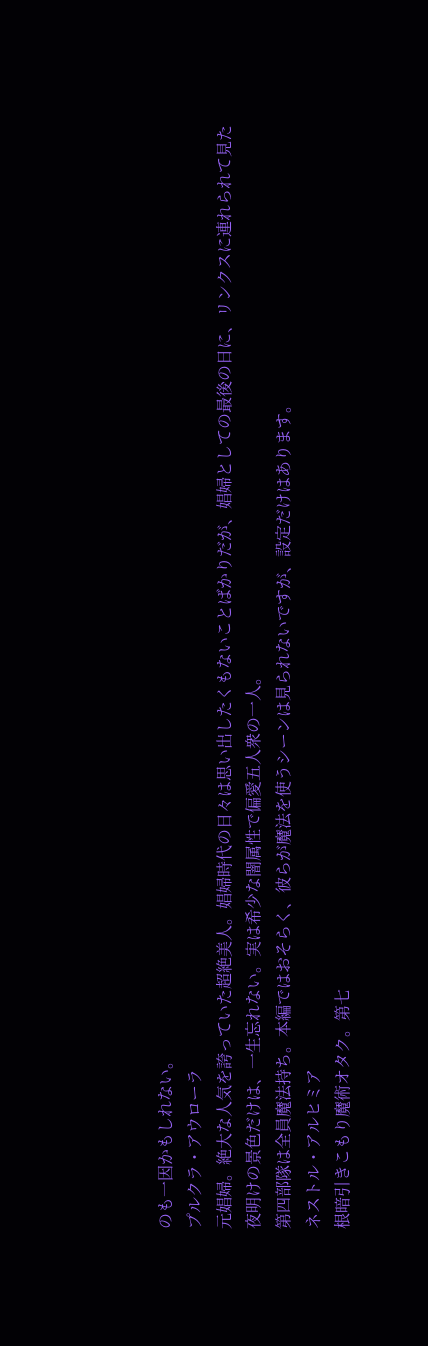のも一因かもしれない。
プルクラ・アウローラ
元娼婦。絶大な人気を誇っていた超絶美人。娼婦時代の日々は思い出したくもないことばかりだが、娼婦としての最後の日に、リンクスに連れられて見た夜明けの景色だけは、一生忘れない。実は希少な闇属性で偏愛五人衆の一人。
第四部隊は全員魔法持ち。本編ではおそらく、彼らが魔法を使うシーンは見られないですが、設定だけはあります。
ネストル・アルヒミア
根暗引きこもり魔術オタク。第七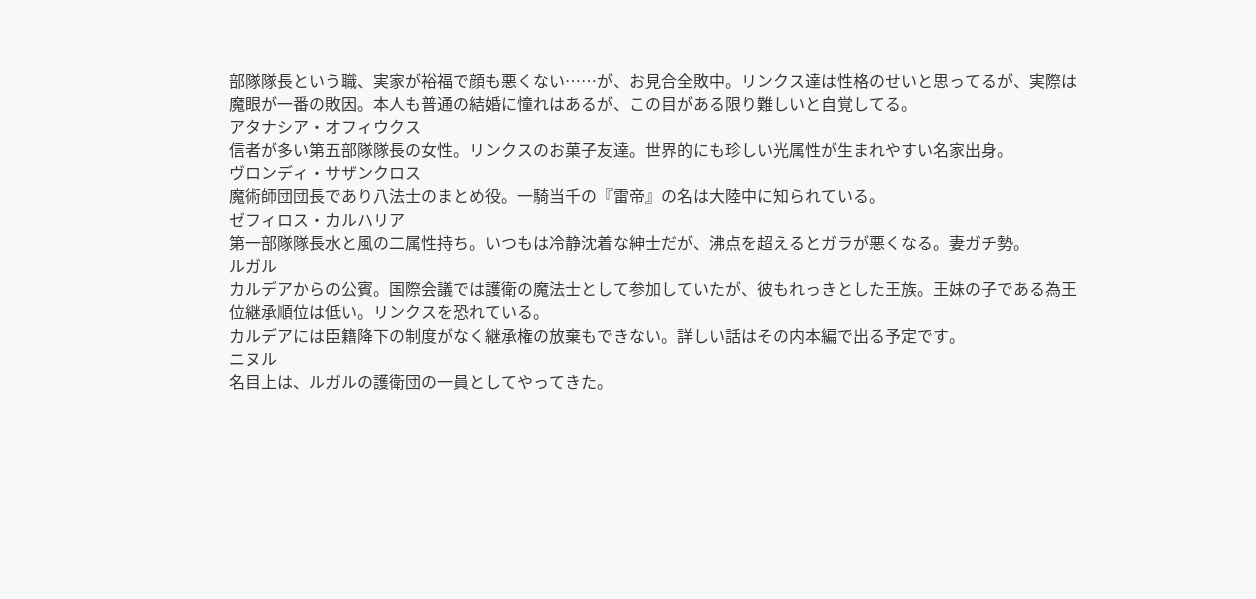部隊隊長という職、実家が裕福で顔も悪くない……が、お見合全敗中。リンクス達は性格のせいと思ってるが、実際は魔眼が一番の敗因。本人も普通の結婚に憧れはあるが、この目がある限り難しいと自覚してる。
アタナシア・オフィウクス
信者が多い第五部隊隊長の女性。リンクスのお菓子友達。世界的にも珍しい光属性が生まれやすい名家出身。
ヴロンディ・サザンクロス
魔術師団団長であり八法士のまとめ役。一騎当千の『雷帝』の名は大陸中に知られている。
ゼフィロス・カルハリア
第一部隊隊長水と風の二属性持ち。いつもは冷静沈着な紳士だが、沸点を超えるとガラが悪くなる。妻ガチ勢。
ルガル
カルデアからの公賓。国際会議では護衛の魔法士として参加していたが、彼もれっきとした王族。王妹の子である為王位継承順位は低い。リンクスを恐れている。
カルデアには臣籍降下の制度がなく継承権の放棄もできない。詳しい話はその内本編で出る予定です。
ニヌル
名目上は、ルガルの護衛団の一員としてやってきた。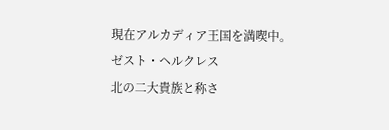現在アルカディア王国を満喫中。
ゼスト・ヘルクレス
北の二大貴族と称さ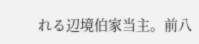れる辺境伯家当主。前八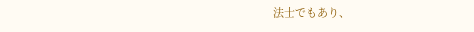法士でもあり、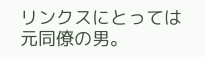リンクスにとっては元同僚の男。